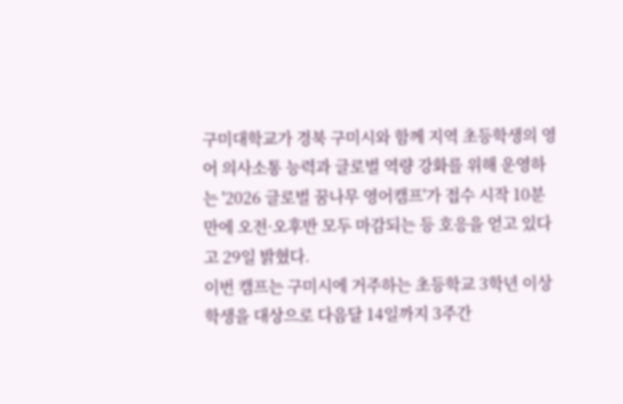구미대학교가 경북 구미시와 함께 지역 초등학생의 영어 의사소통 능력과 글로벌 역량 강화를 위해 운영하는 '2026 글로벌 꿈나무 영어캠프'가 접수 시작 10분 만에 오전·오후반 모두 마감되는 등 호응을 얻고 있다고 29일 밝혔다.
이번 캠프는 구미시에 거주하는 초등학교 3학년 이상 학생을 대상으로 다음달 14일까지 3주간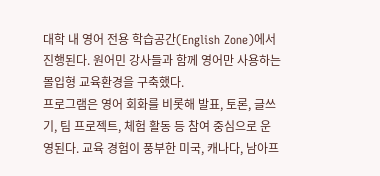대학 내 영어 전용 학습공간(English Zone)에서 진행된다. 원어민 강사들과 함께 영어만 사용하는 몰입형 교육환경을 구축했다.
프로그램은 영어 회화를 비롯해 발표, 토론, 글쓰기, 팀 프로젝트, 체험 활동 등 참여 중심으로 운영된다. 교육 경험이 풍부한 미국, 캐나다, 남아프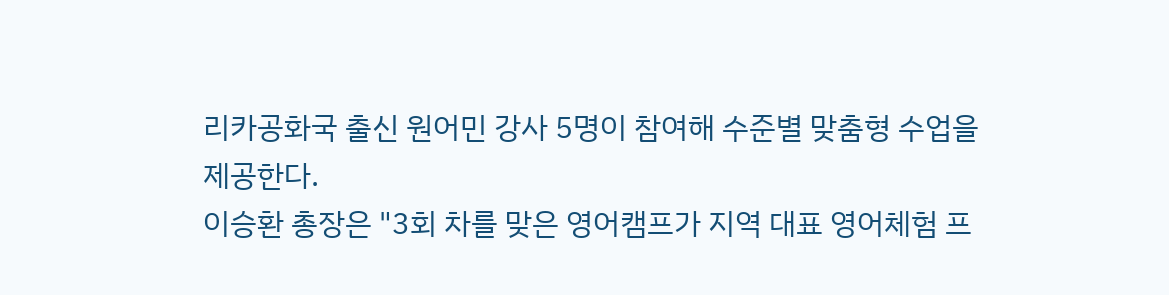리카공화국 출신 원어민 강사 5명이 참여해 수준별 맞춤형 수업을 제공한다.
이승환 총장은 "3회 차를 맞은 영어캠프가 지역 대표 영어체험 프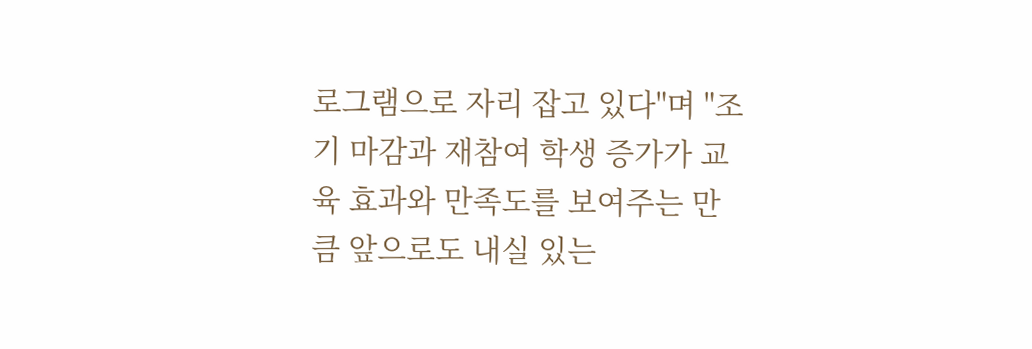로그램으로 자리 잡고 있다"며 "조기 마감과 재참여 학생 증가가 교육 효과와 만족도를 보여주는 만큼 앞으로도 내실 있는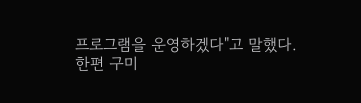프로그램을 운영하겠다"고 말했다.
한편 구미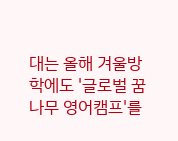대는 올해 겨울방학에도 '글로벌 꿈나무 영어캠프'를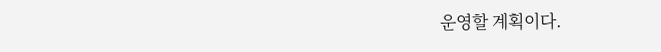운영할 계획이다.